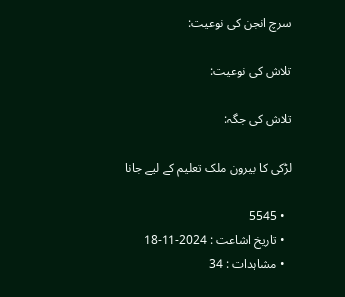سرچ انجن کی نوعیت:

تلاش کی نوعیت:

تلاش کی جگہ:

لڑکی کا بیرون ملک تعلیم کے لیے جانا

  • 5545
  • تاریخ اشاعت : 2024-11-18
  • مشاہدات : 34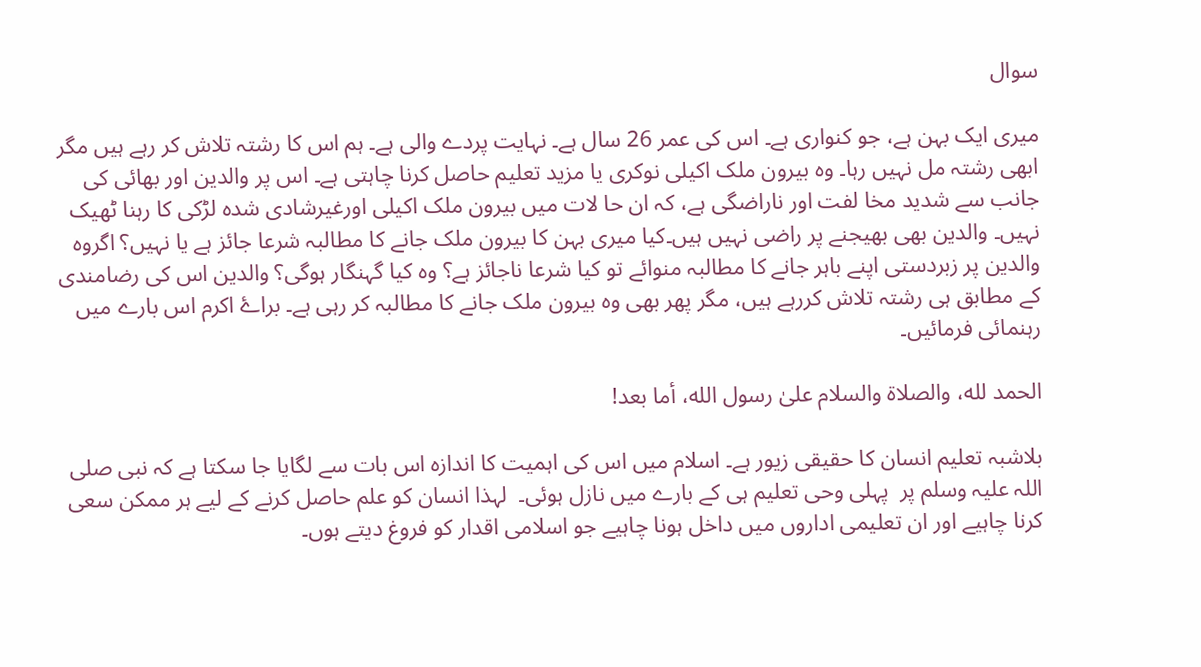سوال

میری ایک بہن ہے، جو کنواری ہے۔ اس کی عمر 26 سال ہے۔ نہایت پردے والی ہے۔ ہم اس کا رشتہ تلاش کر رہے ہیں مگر ابھی رشتہ مل نہیں رہا۔ وہ بیرون ملک اکیلی نوکری یا مزید تعلیم حاصل کرنا چاہتی ہے۔ اس پر والدین اور بھائی کی جانب سے شدید مخا لفت اور ناراضگی ہے، کہ ان حا لات میں بیرون ملک اکیلی اورغیرشادی شدہ لڑکی کا رہنا ٹھیک نہیں۔ والدین بھی بھیجنے پر راضی نہیں ہیں۔کیا میری بہن کا بیرون ملک جانے کا مطالبہ شرعا جائز ہے یا نہیں؟ اگروہ والدین پر زبردستی اپنے باہر جانے کا مطالبہ منوائے تو کیا شرعا ناجائز ہے؟ وہ کیا گہنگار ہوگی؟ والدین اس کی رضامندی کے مطابق ہی رشتہ تلاش کررہے ہیں، مگر پھر بھی وہ بیرون ملک جانے کا مطالبہ کر رہی ہے۔ براۓ اکرم اس بارے میں رہنمائی فرمائیں۔

الحمد لله، والصلاة والسلام علىٰ رسول الله، أما بعد!

بلاشبہ تعلیم انسان کا حقیقی زیور ہے۔ اسلام میں اس کی اہمیت کا اندازہ اس بات سے لگایا جا سکتا ہے كہ نبی صلی اللہ علیہ وسلم پر  پہلی وحی تعلیم ہی کے بارے میں نازل ہوئی۔  لہذا انسان کو علم حاصل کرنے کے لیے ہر ممکن سعی کرنا چاہیے اور ان تعليمی اداروں میں داخل ہونا چاہیے جو اسلامی اقدار کو فروغ دیتے ہوں۔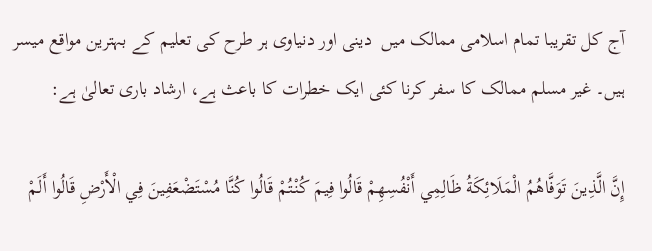آج کل تقریبا تمام اسلامی ممالک میں  دینی اور دنیاوی ہر طرح کی تعلیم کے بہترین مواقع میسر ہیں۔ غیر مسلم ممالک کا سفر کرنا کئی ایک خطرات کا باعث ہے، ارشاد باری تعالیٰ ہے:

إِنَّ الَّذِينَ تَوَفَّاهُمُ الْمَلَائِكَةُ ظَالِمِي أَنْفُسِهِمْ قَالُوا فِيمَ كُنْتُمْ قَالُوا كُنَّا مُسْتَضْعَفِينَ فِي الْأَرْضِ قَالُوا أَلَمْ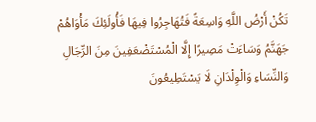تَكُنْ أَرْضُ اللَّهِ وَاسِعَةً فَتُهَاجِرُوا فِيهَا فَأُولَئِكَ مَأْوَاهُمْ جَهَنَّمُ وَسَاءَتْ مَصِيرًا إِلَّا الْمُسْتَضْعَفِينَ مِنَ الرِّجَالِ وَالنِّسَاءِ وَالْوِلْدَانِ لَا يَسْتَطِيعُونَ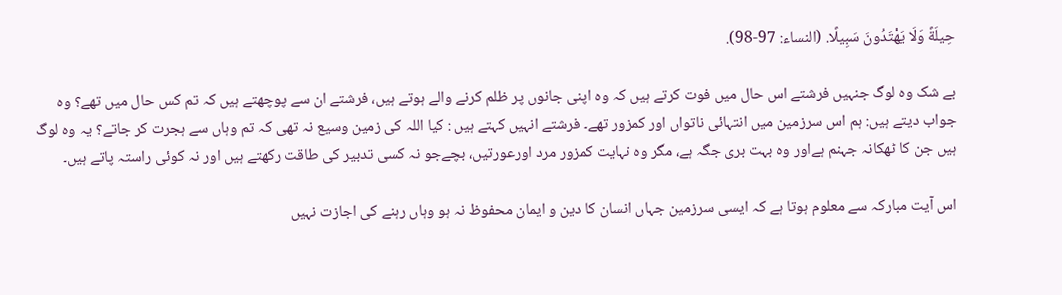حِيلَةً وَلَا يَهْتَدُونَ سَبِيلًا. (النساء: 97-98).

بے شک وہ لوگ جنہیں فرشتے اس حال میں فوت کرتے ہیں کہ وہ اپنی جانوں پر ظلم کرنے والے ہوتے ہیں، فرشتے ان سے پوچھتے ہیں کہ تم کس حال میں تھے؟ وہ جواب دیتے ہیں: ہم اس سرزمین میں انتہائی ناتواں اور کمزور تھے۔ فرشتے انہیں کہتے ہیں : کیا اللہ کی زمین وسیع نہ تھی کہ تم وہاں سے ہجرت کر جاتے؟ یہ وہ لوگ ہیں جن کا ٹھکانہ جہنم ہےاور وہ بہت بری جگہ ہے، مگر وہ نہایت کمزور مرد اورعورتیں، بچےجو نہ کسی تدبیر کی طاقت رکھتے ہیں اور نہ کوئی راستہ پاتے ہیں۔

اس آیت مبارکہ سے معلوم ہوتا ہے کہ ایسی سرزمین جہاں انسان کا دین و ایمان محفوظ نہ ہو وہاں رہنے کی اجازت نہیں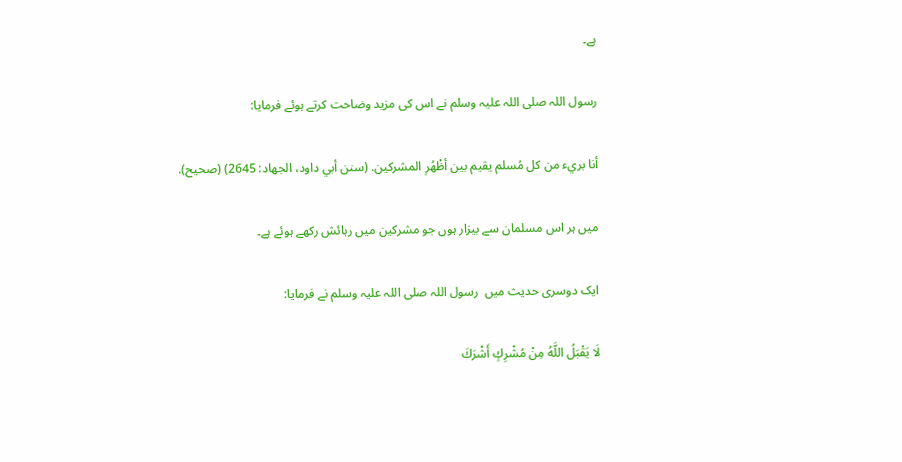ہے۔

رسول اللہ صلی اللہ علیہ وسلم نے اس کی مزید وضاحت کرتے ہوئے فرمایا:

أنا بريء من كل مُسلم يقيم بين أظْهُرِ المشركين. (سنن أبي داود، الجهاد: 2645) (صحيح).

میں ہر اس مسلمان سے بیزار ہوں جو مشرکین میں رہائش رکھے ہوئے ہے۔

ایک دوسری حدیث میں  رسول اللہ صلی اللہ علیہ وسلم نے فرمایا:

لَا يَقْبَلُ اللَّهُ مِنْ مُشْرِكٍ أَشْرَكَ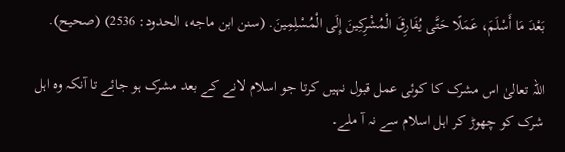بَعْدَ مَا أَسْلَمَ، عَمَلًا حَتَّى يُفَارِقَ الْمُشْرِكِينَ إِلَى الْمُسْلِمِينَ. (سنن ابن ماجه، الحدود: 2536) (صحيح).

اللہ تعالیٰ اس مشرک کا کوئی عمل قبول نہیں کرتا جو اسلام لانے کے بعد مشرک ہو جائے تا آنکہ وہ اہل شرک کو چھوڑ کر اہل اسلام سے نہ آ ملے۔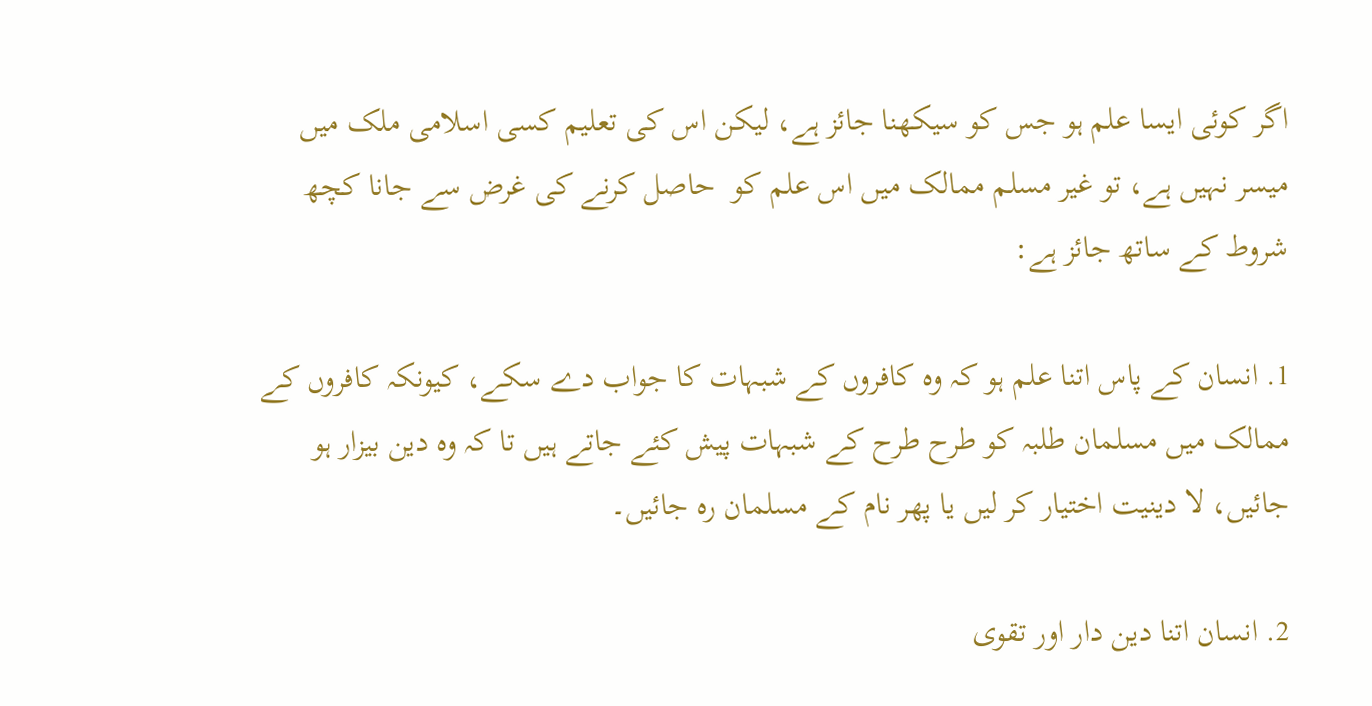اگر کوئی ایسا علم ہو جس کو سیکھنا جائز ہے، لیکن اس کی تعلیم کسی اسلامی ملک میں میسر نہیں ہے، تو غیر مسلم ممالک میں اس علم كو  حاصل کرنے کی غرض سے جانا کچھ شروط کے ساتھ جائز ہے:

1. انسان کے پاس اتنا علم ہو کہ وہ کافروں کے شبہات کا جواب دے سکے، کیونکہ کافروں کے ممالک میں مسلمان طلبہ کو طرح طرح کے شبہات پیش کئے جاتے ہیں تا کہ وہ دین بیزار ہو جائیں، لا دینیت اختیار کر لیں یا پھر نام کے مسلمان رہ جائیں۔

2. انسان اتنا دین دار اور تقوی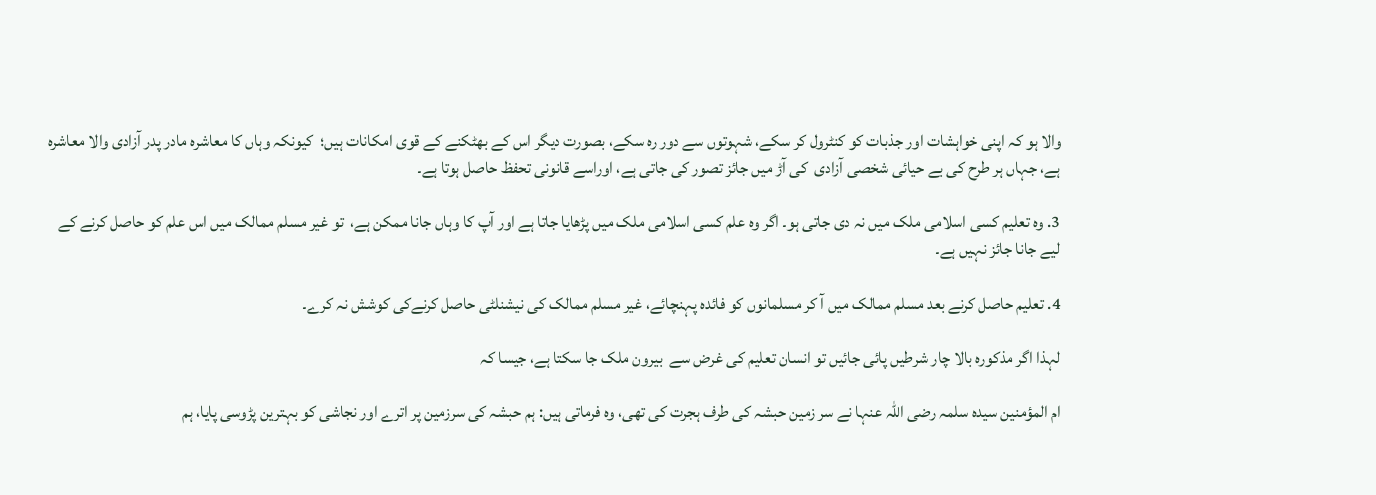والا ہو کہ اپنی خواہشات اور جذبات کو کنٹرول کر سکے، شہوتوں سے دور رہ سکے، بصورت دیگر اس کے بھٹکنے کے قوی امکانات ہیں؛  کیونکہ وہاں کا معاشرہ مادر پدر آزادی والا معاشرہ ہے، جہاں ہر طرح کی بے حیائی شخصی آزادی  کی آڑ میں جائز تصور کی جاتی ہے، اوراسے قانونی تحفظ حاصل ہوتا ہے۔

3. وہ تعلیم کسی اسلامی ملک میں نہ دی جاتی ہو۔ اگر وہ علم کسی اسلامی ملک میں پڑھایا جاتا ہے اور آپ کا وہاں جانا ممکن ہے،  تو غیر مسلم ممالک میں اس علم کو حاصل کرنے کے لیے جانا جائز نہیں ہے۔

4. تعلیم حاصل کرنے بعد مسلم ممالک میں آ کر مسلمانوں کو فائدہ پہنچائے، غیر مسلم ممالک کی نیشنلٹی حاصل کرنےکی کوشش نہ کرے۔

لہذا اگر مذکورہ بالا چار شرطیں پائی جائیں تو انسان تعلیم کی غرض سے  بیرون ملک جا سکتا ہے، جیسا کہ

ام المؤمنین سیدہ سلمہ رضی اللہ عنہا نے سر زمین حبشہ کی طرف ہجرت کی تھی، وہ فرماتی ہیں: ہم حبشہ کی سرزمین پر اترے اور نجاشی کو بہترین پڑوسی پایا، ہم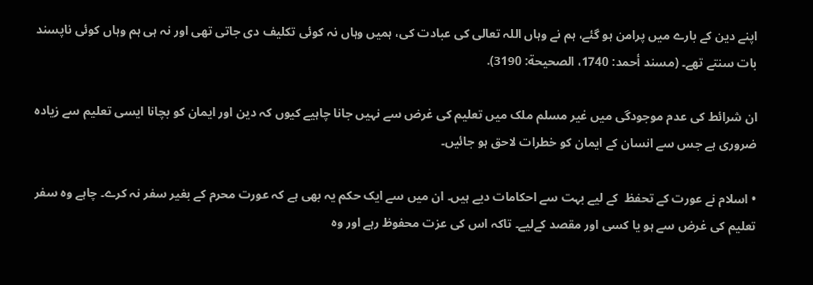اپنے دین کے بارے میں پرامن ہو گئے، ہم نے وہاں اللہ تعالی کی عبادت کی، ہمیں وہاں نہ کوئی تکلیف دی جاتی تھی اور نہ ہی ہم وہاں کوئی ناپسند بات سنتے تھے۔ (مسند أحمد: 1740، الصحيحة: 3190).

ان شرائط کی عدم موجودگی میں غیر مسلم ملک میں تعلیم کی غرض سے نہیں جانا چاہیے کیوں کہ دین اور ایمان کو بچانا ایسی تعلیم سے زیادہ ضروری ہے جس سے انسان کے ایمان کو خطرات لاحق ہو جائیں۔

• اسلام نے عورت کے تحفظ  کے لیے بہت سے احکامات دیے ہیں۔ ان میں سے ایک حکم یہ بھی ہے کہ عورت محرم کے بغیر سفر نہ کرے۔ چاہے وہ سفر تعلیم کی غرض سے ہو یا کسی اور مقصد کےلیے۔ تاكہ اس کی عزت محفوظ رہے اور وہ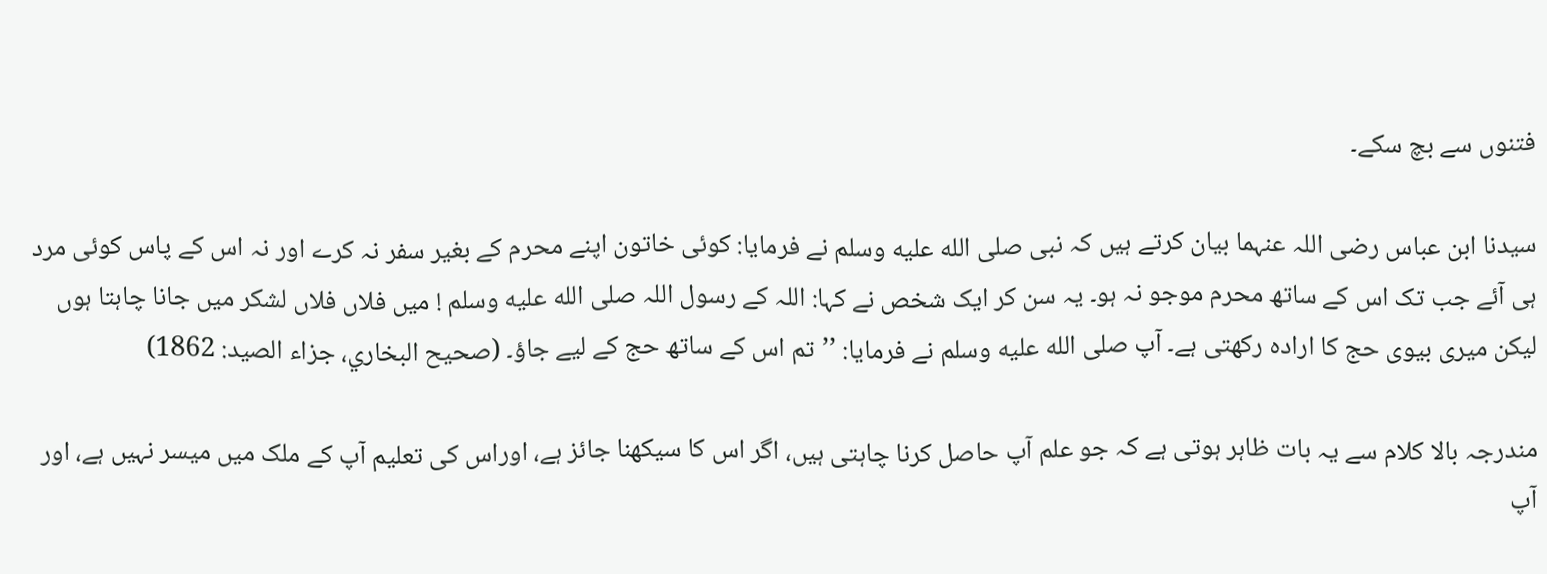فتنوں سے بچ سکے۔

سیدنا ابن عباس رضی اللہ عنہما بیان کرتے ہیں کہ نبی صلى الله عليه وسلم نے فرمایا: کوئی خاتون اپنے محرم کے بغیر سفر نہ کرے اور نہ اس کے پاس کوئی مرد ہی آئے جب تک اس کے ساتھ محرم موجو نہ ہو۔ یہ سن کر ایک شخص نے کہا: اللہ کے رسول اللہ صلى الله عليه وسلم ! میں فلاں فلاں لشکر میں جانا چاہتا ہوں لیکن میری بیوی حج کا ارادہ رکھتی ہے۔ آپ صلى الله عليه وسلم نے فرمایا: ’’تم اس کے ساتھ حج کے لیے جاؤ۔ (صحيح البخاري، جزاء الصيد: 1862)

مندرجہ بالا کلام سے یہ بات ظاہر ہوتی ہے کہ جو علم آپ حاصل کرنا چاہتی ہیں، اگر اس کا سیکھنا جائز ہے، اوراس کی تعلیم آپ کے ملک میں میسر نہیں ہے، اور آپ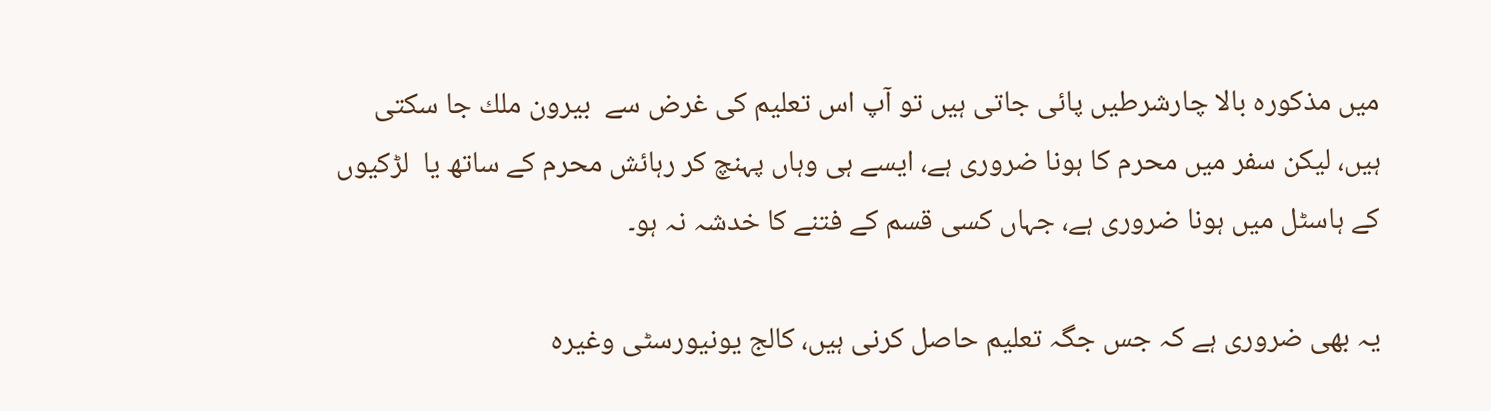میں مذکورہ بالا چارشرطیں پائی جاتی ہیں تو آپ اس تعلیم کی غرض سے  بيرون ملك جا سكتی ہیں، لیکن سفر میں محرم کا ہونا ضروری ہے، ایسے ہی وہاں پہنچ کر رہائش محرم کے ساتھ یا  لڑکیوں کے ہاسٹل میں ہونا ضروری ہے، جہاں کسی قسم کے فتنے کا خدشہ نہ ہو۔

یہ بھی ضروری ہے کہ جس جگہ تعلیم حاصل کرنی ہیں، کالج یونیورسٹی وغیرہ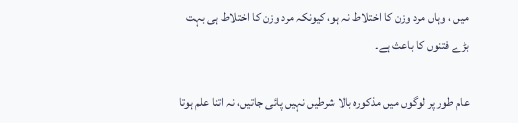میں ، وہاں مرد وزن كا اختلاط نہ ہو، کیونکہ مرد وزن کا اختلاط ہی بہت بڑے فتنوں کا باعث ہے۔

عام طور پر لوگوں میں مذکورہ بالا شرطیں نہیں پائی جاتیں، نہ اتنا علم ہوتا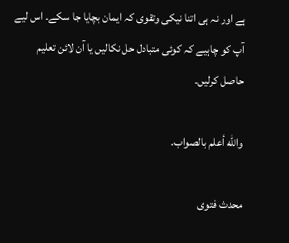ہے اور نہ ہی اتنا نیکی وتقوی کہ ایمان بچایا جا سکے۔ اس لیے آپ کو چاہیے کہ کوئی متبادل حل نکالیں یا آن لائن تعلیم حاصل کرلیں۔

والله أعلم بالصواب.

محدث فتوی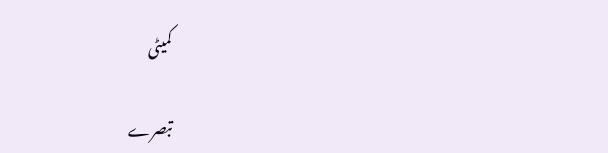کمیٹی

تبصرے